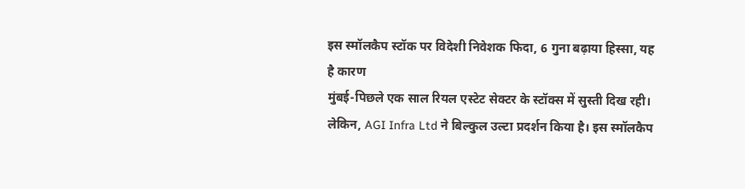इस स्मॉलकैप स्टॉक पर विदेशी निवेशक फिदा, 6 गुना बढ़ाया हिस्सा, यह है कारण
मुंबई-पिछले एक साल रियल एस्टेट सेक्टर के स्टॉक्स में सुस्ती दिख रही। लेकिन, AGI Infra Ltd ने बिल्कुल उल्टा प्रदर्शन किया है। इस स्मॉलकैप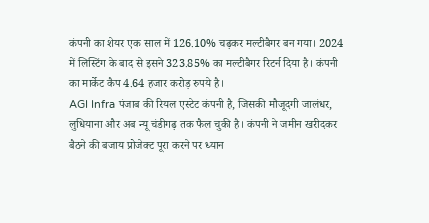कंपनी का शेयर एक साल में 126.10% चढ़कर मल्टीबैगर बन गया। 2024 में लिस्टिंग के बाद से इसने 323.85% का मल्टीबैगर रिटर्न दिया है। कंपनी का मार्केट कैप 4.64 हजार करोड़ रुपये है।
AGI Infra पंजाब की रियल एस्टेट कंपनी है, जिसकी मौजूदगी जालंधर, लुधियाना और अब न्यू चंडीगढ़ तक फैल चुकी है। कंपनी ने जमीन खरीदकर बैठने की बजाय प्रोजेक्ट पूरा करने पर ध्यान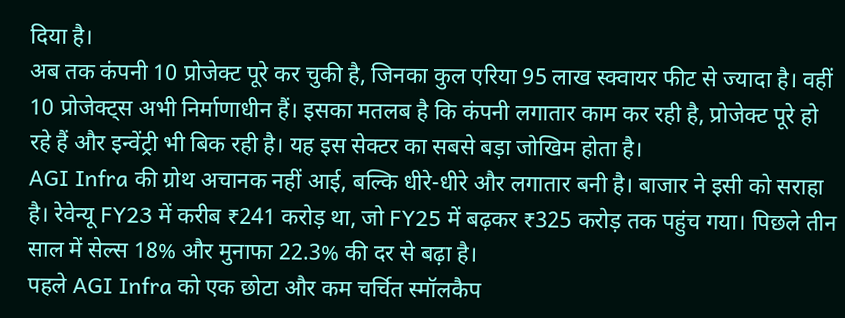दिया है।
अब तक कंपनी 10 प्रोजेक्ट पूरे कर चुकी है, जिनका कुल एरिया 95 लाख स्क्वायर फीट से ज्यादा है। वहीं 10 प्रोजेक्ट्स अभी निर्माणाधीन हैं। इसका मतलब है कि कंपनी लगातार काम कर रही है, प्रोजेक्ट पूरे हो रहे हैं और इन्वेंट्री भी बिक रही है। यह इस सेक्टर का सबसे बड़ा जोखिम होता है।
AGI Infra की ग्रोथ अचानक नहीं आई, बल्कि धीरे-धीरे और लगातार बनी है। बाजार ने इसी को सराहा है। रेवेन्यू FY23 में करीब ₹241 करोड़ था, जो FY25 में बढ़कर ₹325 करोड़ तक पहुंच गया। पिछले तीन साल में सेल्स 18% और मुनाफा 22.3% की दर से बढ़ा है।
पहले AGI Infra को एक छोटा और कम चर्चित स्मॉलकैप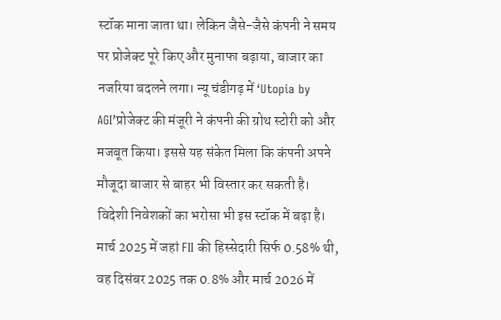स्टॉक माना जाता था। लेकिन जैसे-जैसे कंपनी ने समय पर प्रोजेक्ट पूरे किए और मुनाफा बढ़ाया, बाजार का नजरिया बदलने लगा। न्यू चंडीगढ़ में ‘Utopia by AGI’प्रोजेक्ट की मंजूरी ने कंपनी की ग्रोथ स्टोरी को और मजबूत किया। इससे यह संकेत मिला कि कंपनी अपने मौजूदा बाजार से बाहर भी विस्तार कर सकती है।
विदेशी निवेशकों का भरोसा भी इस स्टॉक में बढ़ा है। मार्च 2025 में जहां FII की हिस्सेदारी सिर्फ 0.58% थी, वह दिसंबर 2025 तक 0.8% और मार्च 2026 में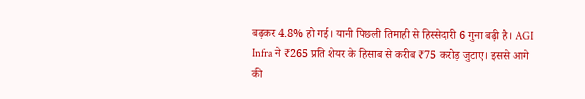बढ़कर 4.8% हो गई। यानी पिछली तिमाही से हिस्सेदारी 6 गुना बढ़ी है। AGI Infra ने ₹265 प्रति शेयर के हिसाब से करीब ₹75 करोड़ जुटाए। इससे आगे की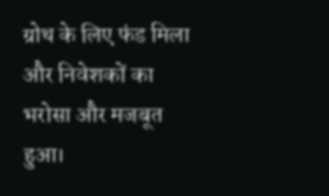ग्रोथ के लिए फंड मिला और निवेशकों का भरोसा और मजबूत हुआ।